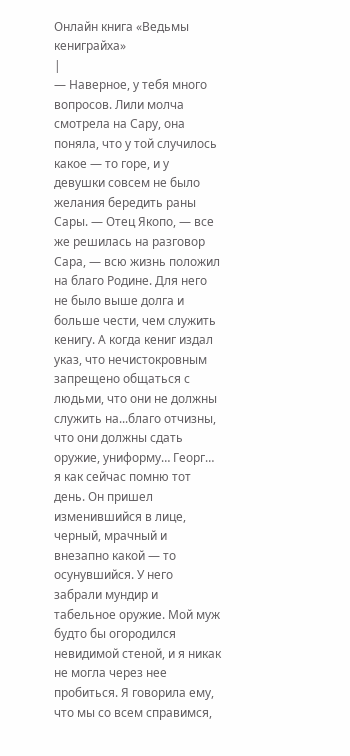Онлайн книга «Ведьмы кениграйха»
|
— Наверное, у тебя много вопросов. Лили молча смотрела на Сару, она поняла, что у той случилось какое — то горе, и у девушки совсем не было желания бередить раны Сары. — Отец Якопо, — все же решилась на разговор Сара, — всю жизнь положил на благо Родине. Для него не было выше долга и больше чести, чем служить кенигу. А когда кениг издал указ, что нечистокровным запрещено общаться с людьми, что они не должны служить на...благо отчизны, что они должны сдать оружие, униформу… Георг… я как сейчас помню тот день. Он пришел изменившийся в лице, черный, мрачный и внезапно какой — то осунувшийся. У него забрали мундир и табельное оружие. Мой муж будто бы огородился невидимой стеной, и я никак не могла через нее пробиться. Я говорила ему, что мы со всем справимся,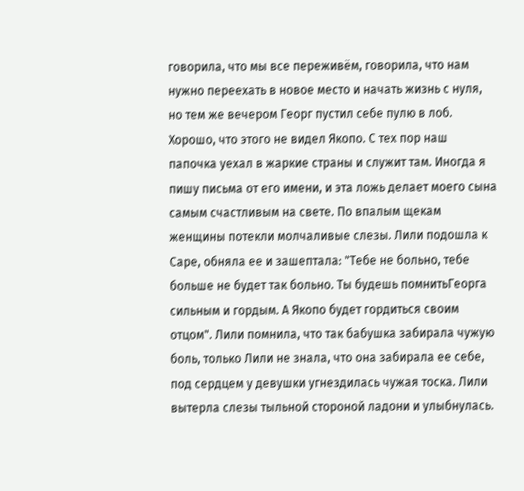говорила, что мы все переживём, говорила, что нам нужно переехать в новое место и начать жизнь с нуля, но тем же вечером Георг пустил себе пулю в лоб. Хорошо, что этого не видел Якопо. С тех пор наш папочка уехал в жаркие страны и служит там. Иногда я пишу письма от его имени, и эта ложь делает моего сына самым счастливым на свете. По впалым щекам женщины потекли молчаливые слезы. Лили подошла к Саре, обняла ее и зашептала: "Тебе не больно, тебе больше не будет так больно. Ты будешь помнитьГеорга сильным и гордым. А Якопо будет гордиться своим отцом". Лили помнила, что так бабушка забирала чужую боль, только Лили не знала, что она забирала ее себе, под сердцем у девушки угнездилась чужая тоска. Лили вытерла слезы тыльной стороной ладони и улыбнулась.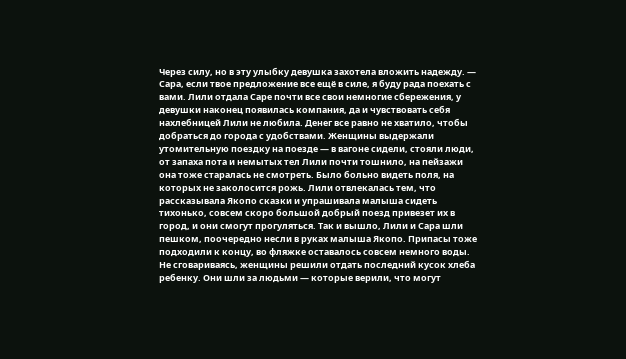Через силу, но в эту улыбку девушка захотела вложить надежду. — Сара, если твое предложение все ещё в силе, я буду рада поехать с вами. Лили отдала Саре почти все свои немногие сбережения, у девушки наконец появилась компания, да и чувствовать себя нахлебницей Лили не любила. Денег все равно не хватило, чтобы добраться до города с удобствами. Женщины выдержали утомительную поездку на поезде — в вагоне сидели, стояли люди, от запаха пота и немытых тел Лили почти тошнило, на пейзажи она тоже старалась не смотреть. Было больно видеть поля, на которых не заколосится рожь. Лили отвлекалась тем, что рассказывала Якопо сказки и упрашивала малыша сидеть тихонько, совсем скоро большой добрый поезд привезет их в город, и они смогут прогуляться. Так и вышло, Лили и Сара шли пешком, поочередно несли в руках малыша Якопо. Припасы тоже подходили к концу, во фляжке оставалось совсем немного воды. Не сговариваясь, женщины решили отдать последний кусок хлеба ребенку. Они шли за людьми — которые верили, что могут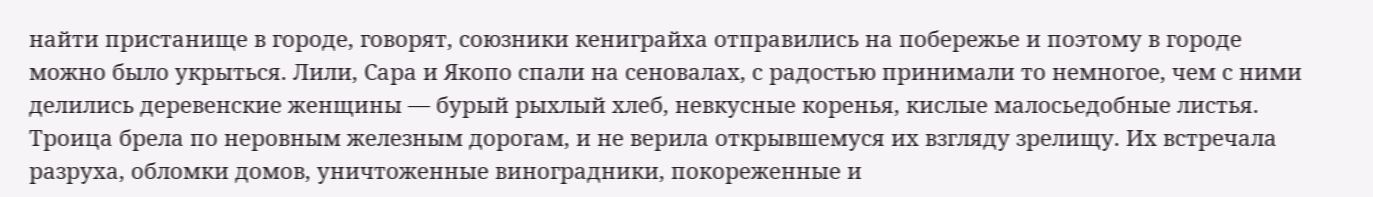найти пристанище в городе, говорят, союзники кениграйха отправились на побережье и поэтому в городе можно было укрыться. Лили, Сара и Якопо спали на сеновалах, с радостью принимали то немногое, чем с ними делились деревенские женщины — бурый рыхлый хлеб, невкусные коренья, кислые малосьедобные листья. Троица брела по неровным железным дорогам, и не верила открывшемуся их взгляду зрелищу. Их встречала разруха, обломки домов, уничтоженные виноградники, покореженные и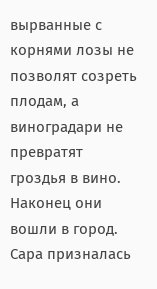вырванные с корнями лозы не позволят созреть плодам, а виноградари не превратят гроздья в вино. Наконец они вошли в город. Сара призналась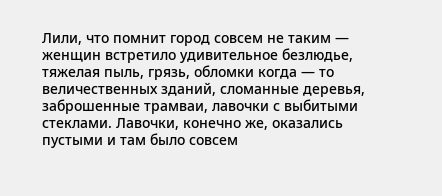Лили, что помнит город совсем не таким — женщин встретило удивительное безлюдье, тяжелая пыль, грязь, обломки когда — то величественных зданий, сломанные деревья, заброшенные трамваи, лавочки с выбитыми стеклами. Лавочки, конечно же, оказались пустыми и там было совсем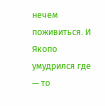нечем поживиться. И Якопо умудрился где — то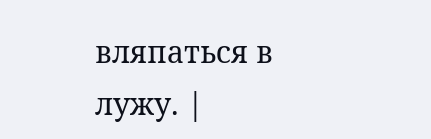вляпаться в лужу. |